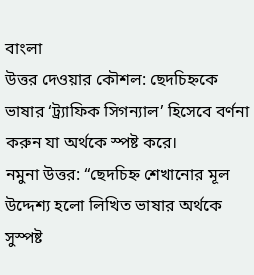বাংলা
উত্তর দেওয়ার কৌশল: ছেদচিহ্নকে ভাষার ‘ট্র্যাফিক সিগন্যাল’ হিসেবে বর্ণনা করুন যা অর্থকে স্পষ্ট করে।
নমুনা উত্তর: “ছেদচিহ্ন শেখানোর মূল উদ্দেশ্য হলো লিখিত ভাষার অর্থকে সুস্পষ্ট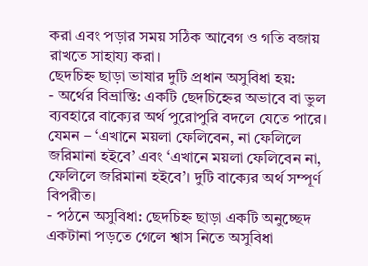করা এবং পড়ার সময় সঠিক আবেগ ও গতি বজায় রাখতে সাহায্য করা।
ছেদচিহ্ন ছাড়া ভাষার দুটি প্রধান অসুবিধা হয়:
- অর্থের বিভ্রান্তি: একটি ছেদচিহ্নের অভাবে বা ভুল ব্যবহারে বাক্যের অর্থ পুরোপুরি বদলে যেতে পারে। যেমন – ‘এখানে ময়লা ফেলিবেন, না ফেলিলে জরিমানা হইবে’ এবং ‘এখানে ময়লা ফেলিবেন না, ফেলিলে জরিমানা হইবে’। দুটি বাক্যের অর্থ সম্পূর্ণ বিপরীত।
- পঠনে অসুবিধা: ছেদচিহ্ন ছাড়া একটি অনুচ্ছেদ একটানা পড়তে গেলে শ্বাস নিতে অসুবিধা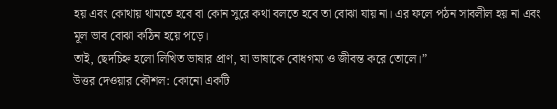হয় এবং কোথায় থামতে হবে বা কোন সুরে কথা বলতে হবে তা বোঝা যায় না। এর ফলে পঠন সাবলীল হয় না এবং মূল ভাব বোঝা কঠিন হয়ে পড়ে।
তাই, ছেদচিহ্ন হলো লিখিত ভাষার প্রাণ, যা ভাষাকে বোধগম্য ও জীবন্ত করে তোলে।”
উত্তর দেওয়ার কৌশল: কোনো একটি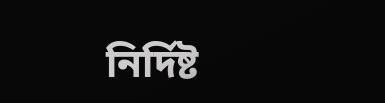নির্দিষ্ট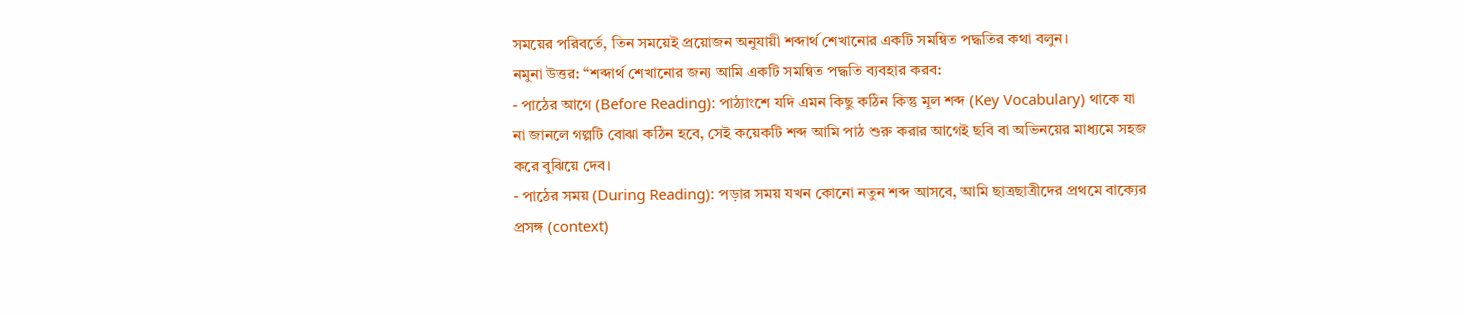সময়ের পরিবর্তে, তিন সময়েই প্রয়োজন অনুযায়ী শব্দার্থ শেখানোর একটি সমন্বিত পদ্ধতির কথা বলুন।
নমুনা উত্তর: “শব্দার্থ শেখানোর জন্য আমি একটি সমন্বিত পদ্ধতি ব্যবহার করব:
- পাঠের আগে (Before Reading): পাঠ্যাংশে যদি এমন কিছু কঠিন কিন্তু মূল শব্দ (Key Vocabulary) থাকে যা না জানলে গল্পটি বোঝা কঠিন হবে, সেই কয়েকটি শব্দ আমি পাঠ শুরু করার আগেই ছবি বা অভিনয়ের মাধ্যমে সহজ করে বুঝিয়ে দেব।
- পাঠের সময় (During Reading): পড়ার সময় যখন কোনো নতুন শব্দ আসবে, আমি ছাত্রছাত্রীদের প্রথমে বাক্যের প্রসঙ্গ (context)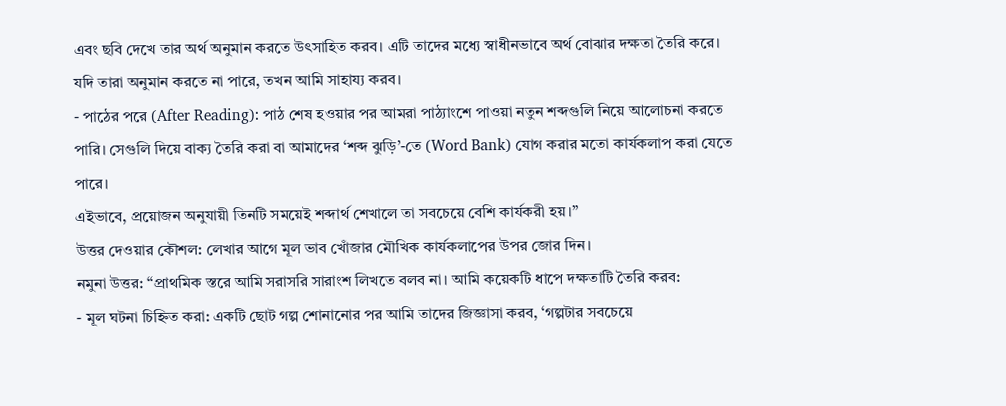এবং ছবি দেখে তার অর্থ অনুমান করতে উৎসাহিত করব। এটি তাদের মধ্যে স্বাধীনভাবে অর্থ বোঝার দক্ষতা তৈরি করে। যদি তারা অনুমান করতে না পারে, তখন আমি সাহায্য করব।
- পাঠের পরে (After Reading): পাঠ শেষ হওয়ার পর আমরা পাঠ্যাংশে পাওয়া নতুন শব্দগুলি নিয়ে আলোচনা করতে পারি। সেগুলি দিয়ে বাক্য তৈরি করা বা আমাদের ‘শব্দ ঝুড়ি’-তে (Word Bank) যোগ করার মতো কার্যকলাপ করা যেতে পারে।
এইভাবে, প্রয়োজন অনুযায়ী তিনটি সময়েই শব্দার্থ শেখালে তা সবচেয়ে বেশি কার্যকরী হয়।”
উত্তর দেওয়ার কৌশল: লেখার আগে মূল ভাব খোঁজার মৌখিক কার্যকলাপের উপর জোর দিন।
নমুনা উত্তর: “প্রাথমিক স্তরে আমি সরাসরি সারাংশ লিখতে বলব না। আমি কয়েকটি ধাপে দক্ষতাটি তৈরি করব:
- মূল ঘটনা চিহ্নিত করা: একটি ছোট গল্প শোনানোর পর আমি তাদের জিজ্ঞাসা করব, ‘গল্পটার সবচেয়ে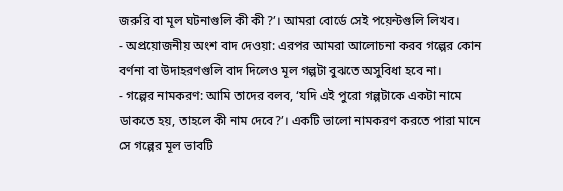জরুরি বা মূল ঘটনাগুলি কী কী?’। আমরা বোর্ডে সেই পয়েন্টগুলি লিখব।
- অপ্রয়োজনীয় অংশ বাদ দেওয়া: এরপর আমরা আলোচনা করব গল্পের কোন বর্ণনা বা উদাহরণগুলি বাদ দিলেও মূল গল্পটা বুঝতে অসুবিধা হবে না।
- গল্পের নামকরণ: আমি তাদের বলব, ‘যদি এই পুরো গল্পটাকে একটা নামে ডাকতে হয়, তাহলে কী নাম দেবে?’। একটি ভালো নামকরণ করতে পারা মানে সে গল্পের মূল ভাবটি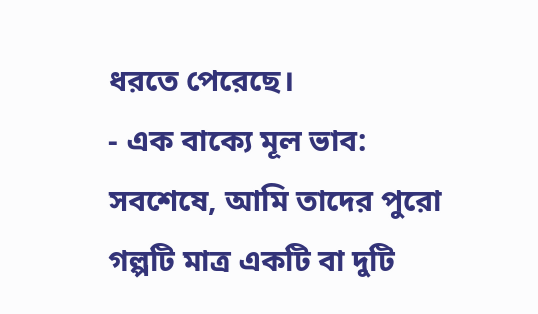ধরতে পেরেছে।
- এক বাক্যে মূল ভাব: সবশেষে, আমি তাদের পুরো গল্পটি মাত্র একটি বা দুটি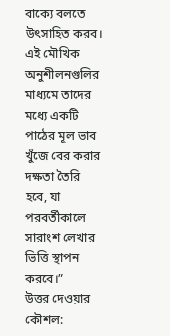বাক্যে বলতে উৎসাহিত করব।
এই মৌখিক অনুশীলনগুলির মাধ্যমে তাদের মধ্যে একটি পাঠের মূল ভাব খুঁজে বের করার দক্ষতা তৈরি হবে, যা পরবর্তীকালে সারাংশ লেখার ভিত্তি স্থাপন করবে।”
উত্তর দেওয়ার কৌশল: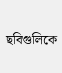ছবিগুলিকে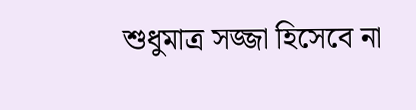শুধুমাত্র সজ্জা হিসেবে না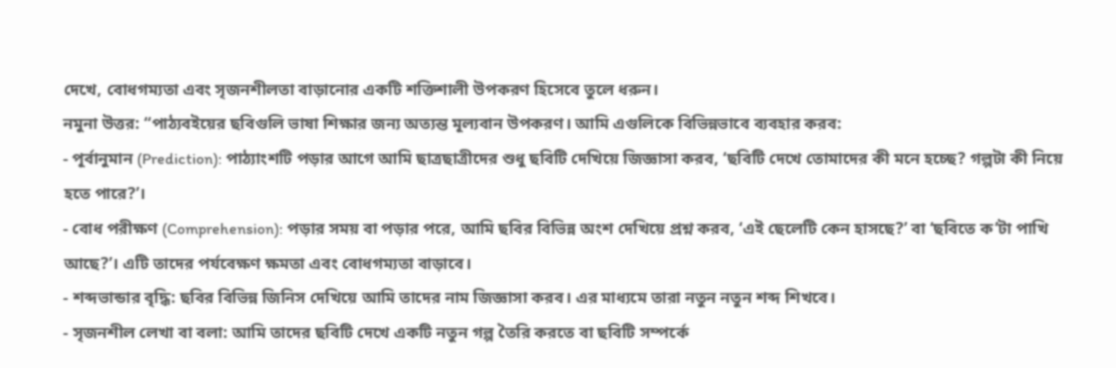দেখে, বোধগম্যতা এবং সৃজনশীলতা বাড়ানোর একটি শক্তিশালী উপকরণ হিসেবে তুলে ধরুন।
নমুনা উত্তর: “পাঠ্যবইয়ের ছবিগুলি ভাষা শিক্ষার জন্য অত্যন্ত মূল্যবান উপকরণ। আমি এগুলিকে বিভিন্নভাবে ব্যবহার করব:
- পূর্বানুমান (Prediction): পাঠ্যাংশটি পড়ার আগে আমি ছাত্রছাত্রীদের শুধু ছবিটি দেখিয়ে জিজ্ঞাসা করব, ‘ছবিটি দেখে তোমাদের কী মনে হচ্ছে? গল্পটা কী নিয়ে হতে পারে?’।
- বোধ পরীক্ষণ (Comprehension): পড়ার সময় বা পড়ার পরে, আমি ছবির বিভিন্ন অংশ দেখিয়ে প্রশ্ন করব, ‘এই ছেলেটি কেন হাসছে?’ বা ‘ছবিতে ক’টা পাখি আছে?’। এটি তাদের পর্যবেক্ষণ ক্ষমতা এবং বোধগম্যতা বাড়াবে।
- শব্দভান্ডার বৃদ্ধি: ছবির বিভিন্ন জিনিস দেখিয়ে আমি তাদের নাম জিজ্ঞাসা করব। এর মাধ্যমে তারা নতুন নতুন শব্দ শিখবে।
- সৃজনশীল লেখা বা বলা: আমি তাদের ছবিটি দেখে একটি নতুন গল্প তৈরি করতে বা ছবিটি সম্পর্কে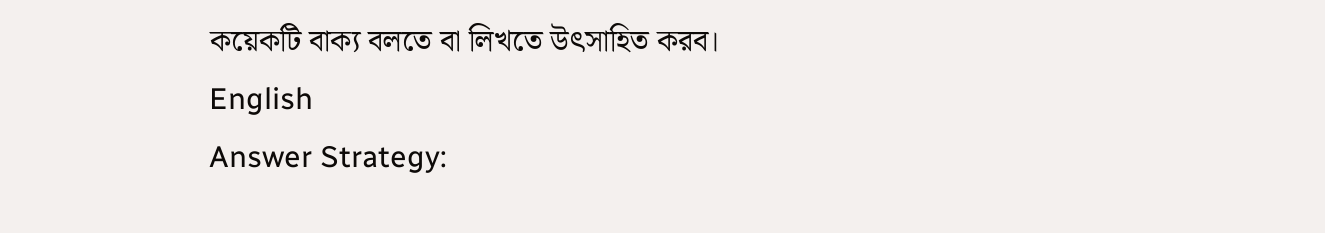কয়েকটি বাক্য বলতে বা লিখতে উৎসাহিত করব।
English
Answer Strategy: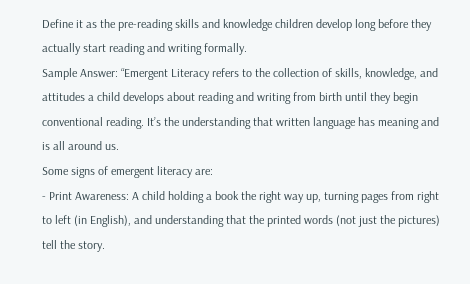Define it as the pre-reading skills and knowledge children develop long before they actually start reading and writing formally.
Sample Answer: “Emergent Literacy refers to the collection of skills, knowledge, and attitudes a child develops about reading and writing from birth until they begin conventional reading. It’s the understanding that written language has meaning and is all around us.
Some signs of emergent literacy are:
- Print Awareness: A child holding a book the right way up, turning pages from right to left (in English), and understanding that the printed words (not just the pictures) tell the story.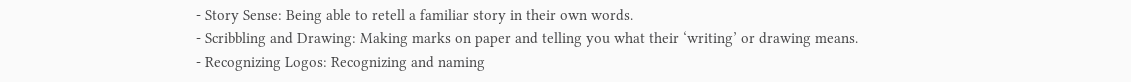- Story Sense: Being able to retell a familiar story in their own words.
- Scribbling and Drawing: Making marks on paper and telling you what their ‘writing’ or drawing means.
- Recognizing Logos: Recognizing and naming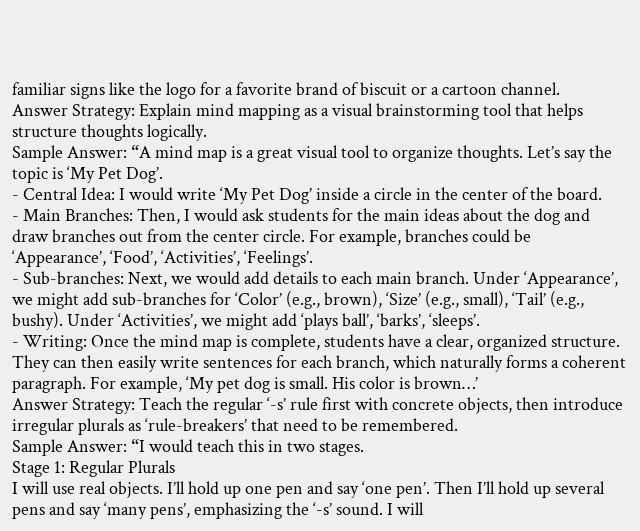familiar signs like the logo for a favorite brand of biscuit or a cartoon channel.
Answer Strategy: Explain mind mapping as a visual brainstorming tool that helps structure thoughts logically.
Sample Answer: “A mind map is a great visual tool to organize thoughts. Let’s say the topic is ‘My Pet Dog’.
- Central Idea: I would write ‘My Pet Dog’ inside a circle in the center of the board.
- Main Branches: Then, I would ask students for the main ideas about the dog and draw branches out from the center circle. For example, branches could be ‘Appearance’, ‘Food’, ‘Activities’, ‘Feelings’.
- Sub-branches: Next, we would add details to each main branch. Under ‘Appearance’, we might add sub-branches for ‘Color’ (e.g., brown), ‘Size’ (e.g., small), ‘Tail’ (e.g., bushy). Under ‘Activities’, we might add ‘plays ball’, ‘barks’, ‘sleeps’.
- Writing: Once the mind map is complete, students have a clear, organized structure. They can then easily write sentences for each branch, which naturally forms a coherent paragraph. For example, ‘My pet dog is small. His color is brown…’
Answer Strategy: Teach the regular ‘-s’ rule first with concrete objects, then introduce irregular plurals as ‘rule-breakers’ that need to be remembered.
Sample Answer: “I would teach this in two stages.
Stage 1: Regular Plurals
I will use real objects. I’ll hold up one pen and say ‘one pen’. Then I’ll hold up several pens and say ‘many pens’, emphasizing the ‘-s’ sound. I will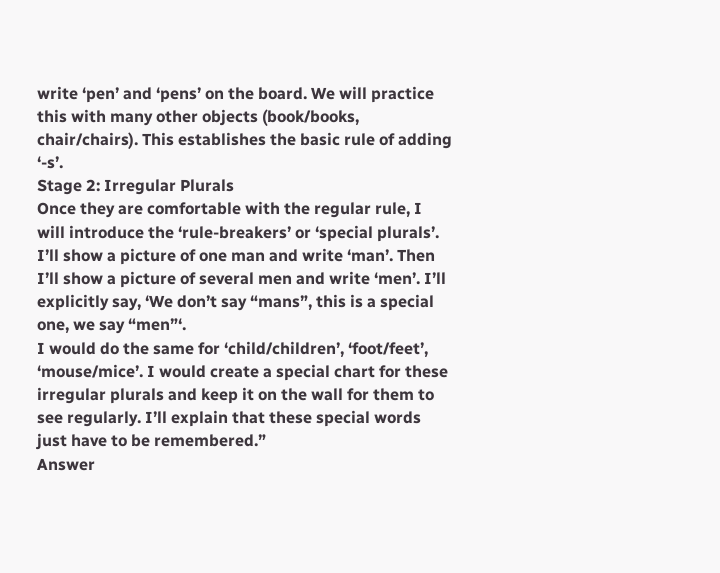write ‘pen’ and ‘pens’ on the board. We will practice this with many other objects (book/books, chair/chairs). This establishes the basic rule of adding ‘-s’.
Stage 2: Irregular Plurals
Once they are comfortable with the regular rule, I will introduce the ‘rule-breakers’ or ‘special plurals’. I’ll show a picture of one man and write ‘man’. Then I’ll show a picture of several men and write ‘men’. I’ll explicitly say, ‘We don’t say “mans”, this is a special one, we say “men”‘.
I would do the same for ‘child/children’, ‘foot/feet’, ‘mouse/mice’. I would create a special chart for these irregular plurals and keep it on the wall for them to see regularly. I’ll explain that these special words just have to be remembered.”
Answer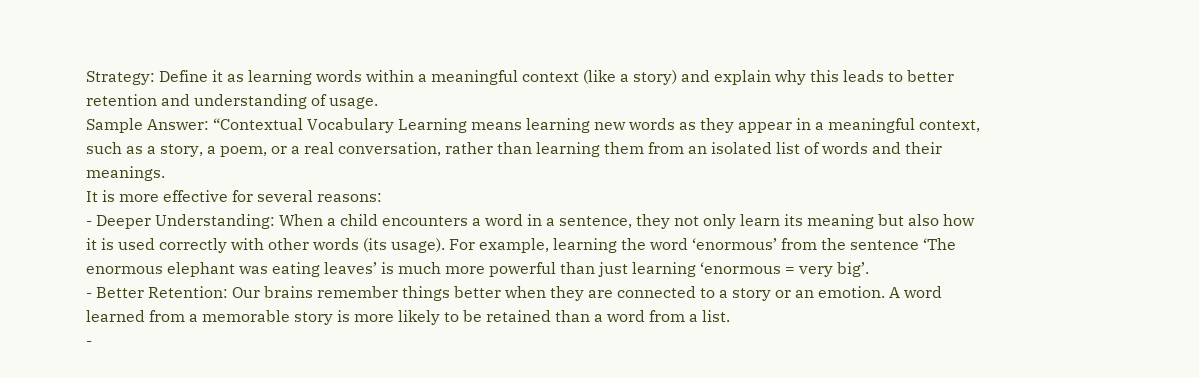Strategy: Define it as learning words within a meaningful context (like a story) and explain why this leads to better retention and understanding of usage.
Sample Answer: “Contextual Vocabulary Learning means learning new words as they appear in a meaningful context, such as a story, a poem, or a real conversation, rather than learning them from an isolated list of words and their meanings.
It is more effective for several reasons:
- Deeper Understanding: When a child encounters a word in a sentence, they not only learn its meaning but also how it is used correctly with other words (its usage). For example, learning the word ‘enormous’ from the sentence ‘The enormous elephant was eating leaves’ is much more powerful than just learning ‘enormous = very big’.
- Better Retention: Our brains remember things better when they are connected to a story or an emotion. A word learned from a memorable story is more likely to be retained than a word from a list.
-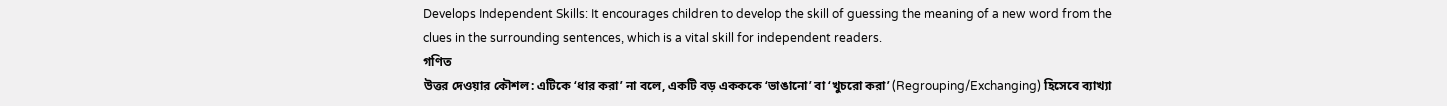Develops Independent Skills: It encourages children to develop the skill of guessing the meaning of a new word from the clues in the surrounding sentences, which is a vital skill for independent readers.
গণিত
উত্তর দেওয়ার কৌশল: এটিকে ‘ধার করা’ না বলে, একটি বড় একককে ‘ভাঙানো’ বা ‘খুচরো করা’ (Regrouping/Exchanging) হিসেবে ব্যাখ্যা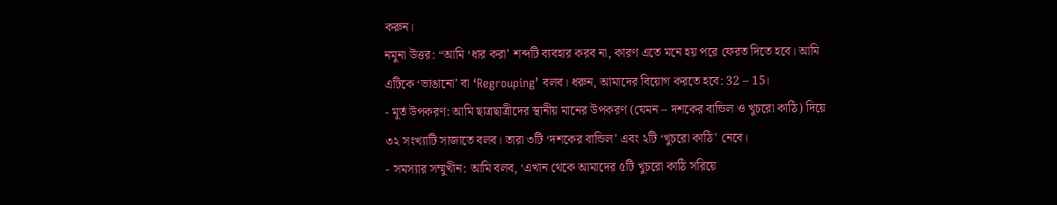করুন।
নমুনা উত্তর: “আমি ‘ধার করা’ শব্দটি ব্যবহার করব না, কারণ এতে মনে হয় পরে ফেরত দিতে হবে। আমি এটিকে ‘ভাঙানো’ বা ‘Regrouping’ বলব। ধরুন, আমাদের বিয়োগ করতে হবে: 32 – 15।
- মূর্ত উপকরণ: আমি ছাত্রছাত্রীদের স্থানীয় মানের উপকরণ (যেমন – দশকের বান্ডিল ও খুচরো কাঠি) দিয়ে ৩২ সংখ্যাটি সাজাতে বলব। তারা ৩টি ‘দশকের বান্ডিল’ এবং ২টি ‘খুচরো কাঠি’ নেবে।
- সমস্যার সম্মুখীন: আমি বলব, ‘এখান থেকে আমাদের ৫টি খুচরো কাঠি সরিয়ে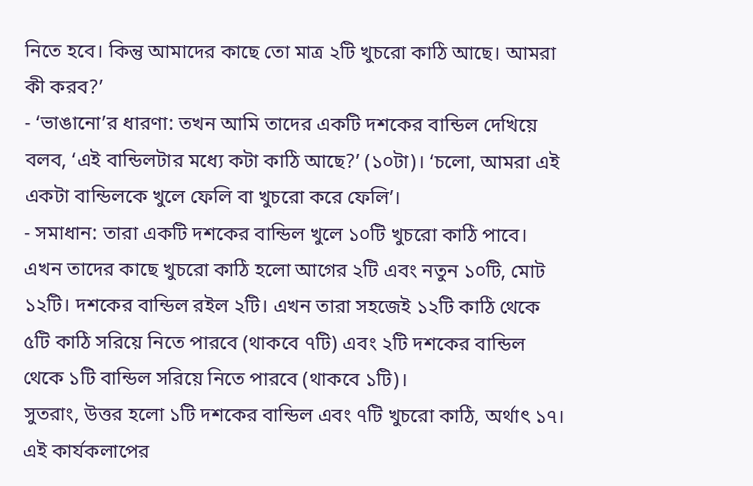নিতে হবে। কিন্তু আমাদের কাছে তো মাত্র ২টি খুচরো কাঠি আছে। আমরা কী করব?’
- ‘ভাঙানো’র ধারণা: তখন আমি তাদের একটি দশকের বান্ডিল দেখিয়ে বলব, ‘এই বান্ডিলটার মধ্যে কটা কাঠি আছে?’ (১০টা)। ‘চলো, আমরা এই একটা বান্ডিলকে খুলে ফেলি বা খুচরো করে ফেলি’।
- সমাধান: তারা একটি দশকের বান্ডিল খুলে ১০টি খুচরো কাঠি পাবে। এখন তাদের কাছে খুচরো কাঠি হলো আগের ২টি এবং নতুন ১০টি, মোট ১২টি। দশকের বান্ডিল রইল ২টি। এখন তারা সহজেই ১২টি কাঠি থেকে ৫টি কাঠি সরিয়ে নিতে পারবে (থাকবে ৭টি) এবং ২টি দশকের বান্ডিল থেকে ১টি বান্ডিল সরিয়ে নিতে পারবে (থাকবে ১টি)।
সুতরাং, উত্তর হলো ১টি দশকের বান্ডিল এবং ৭টি খুচরো কাঠি, অর্থাৎ ১৭। এই কার্যকলাপের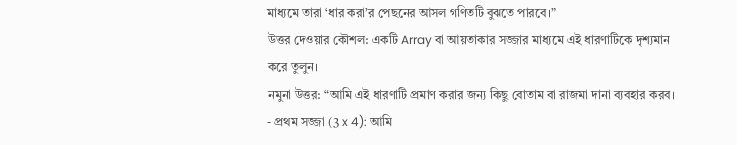মাধ্যমে তারা ‘ধার করা’র পেছনের আসল গণিতটি বুঝতে পারবে।”
উত্তর দেওয়ার কৌশল: একটি Array বা আয়তাকার সজ্জার মাধ্যমে এই ধারণাটিকে দৃশ্যমান করে তুলুন।
নমুনা উত্তর: “আমি এই ধারণাটি প্রমাণ করার জন্য কিছু বোতাম বা রাজমা দানা ব্যবহার করব।
- প্রথম সজ্জা (3 x 4): আমি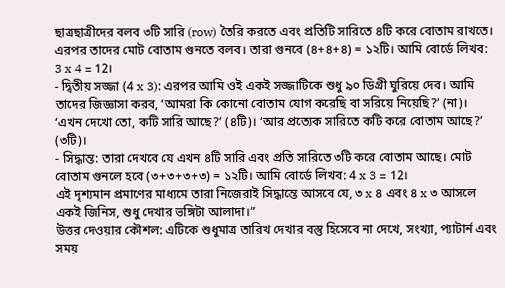ছাত্রছাত্রীদের বলব ৩টি সারি (row) তৈরি করতে এবং প্রতিটি সারিতে ৪টি করে বোতাম রাখতে। এরপর তাদের মোট বোতাম গুনতে বলব। তারা গুনবে (৪+৪+৪) = ১২টি। আমি বোর্ডে লিখব: 3 x 4 = 12।
- দ্বিতীয় সজ্জা (4 x 3): এরপর আমি ওই একই সজ্জাটিকে শুধু ৯০ ডিগ্রী ঘুরিয়ে দেব। আমি তাদের জিজ্ঞাসা করব, ‘আমরা কি কোনো বোতাম যোগ করেছি বা সরিয়ে নিয়েছি?’ (না)। ‘এখন দেখো তো, কটি সারি আছে?’ (৪টি)। ‘আর প্রত্যেক সারিতে কটি করে বোতাম আছে?’ (৩টি)।
- সিদ্ধান্ত: তারা দেখবে যে এখন ৪টি সারি এবং প্রতি সারিতে ৩টি করে বোতাম আছে। মোট বোতাম গুনলে হবে (৩+৩+৩+৩) = ১২টি। আমি বোর্ডে লিখব: 4 x 3 = 12।
এই দৃশ্যমান প্রমাণের মাধ্যমে তারা নিজেরাই সিদ্ধান্তে আসবে যে, ৩ x ৪ এবং ৪ x ৩ আসলে একই জিনিস, শুধু দেখার ভঙ্গিটা আলাদা।”
উত্তর দেওয়ার কৌশল: এটিকে শুধুমাত্র তারিখ দেখার বস্তু হিসেবে না দেখে, সংখ্যা, প্যাটার্ন এবং সময়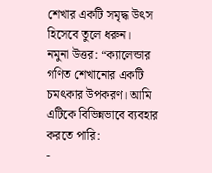শেখার একটি সমৃদ্ধ উৎস হিসেবে তুলে ধরুন।
নমুনা উত্তর: “ক্যালেন্ডার গণিত শেখানোর একটি চমৎকার উপকরণ। আমি এটিকে বিভিন্নভাবে ব্যবহার করতে পারি:
-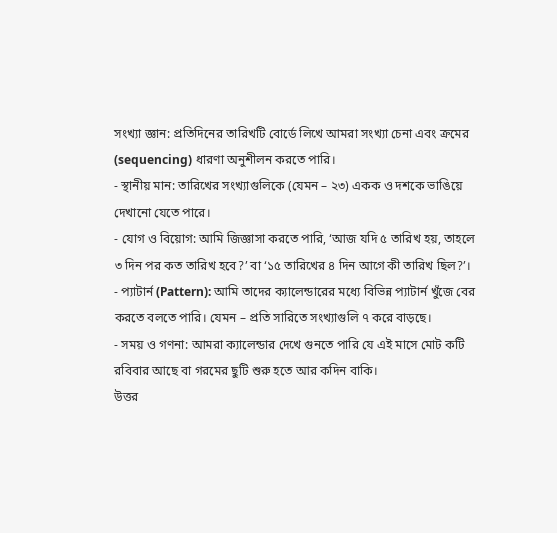সংখ্যা জ্ঞান: প্রতিদিনের তারিখটি বোর্ডে লিখে আমরা সংখ্যা চেনা এবং ক্রমের (sequencing) ধারণা অনুশীলন করতে পারি।
- স্থানীয় মান: তারিখের সংখ্যাগুলিকে (যেমন – ২৩) একক ও দশকে ভাঙিয়ে দেখানো যেতে পারে।
- যোগ ও বিয়োগ: আমি জিজ্ঞাসা করতে পারি, ‘আজ যদি ৫ তারিখ হয়, তাহলে ৩ দিন পর কত তারিখ হবে?’ বা ‘১৫ তারিখের ৪ দিন আগে কী তারিখ ছিল?’।
- প্যাটার্ন (Pattern): আমি তাদের ক্যালেন্ডারের মধ্যে বিভিন্ন প্যাটার্ন খুঁজে বের করতে বলতে পারি। যেমন – প্রতি সারিতে সংখ্যাগুলি ৭ করে বাড়ছে।
- সময় ও গণনা: আমরা ক্যালেন্ডার দেখে গুনতে পারি যে এই মাসে মোট কটি রবিবার আছে বা গরমের ছুটি শুরু হতে আর কদিন বাকি।
উত্তর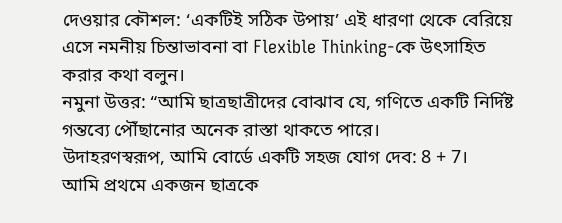দেওয়ার কৌশল: ‘একটিই সঠিক উপায়’ এই ধারণা থেকে বেরিয়ে এসে নমনীয় চিন্তাভাবনা বা Flexible Thinking-কে উৎসাহিত করার কথা বলুন।
নমুনা উত্তর: “আমি ছাত্রছাত্রীদের বোঝাব যে, গণিতে একটি নির্দিষ্ট গন্তব্যে পৌঁছানোর অনেক রাস্তা থাকতে পারে।
উদাহরণস্বরূপ, আমি বোর্ডে একটি সহজ যোগ দেব: 8 + 7।
আমি প্রথমে একজন ছাত্রকে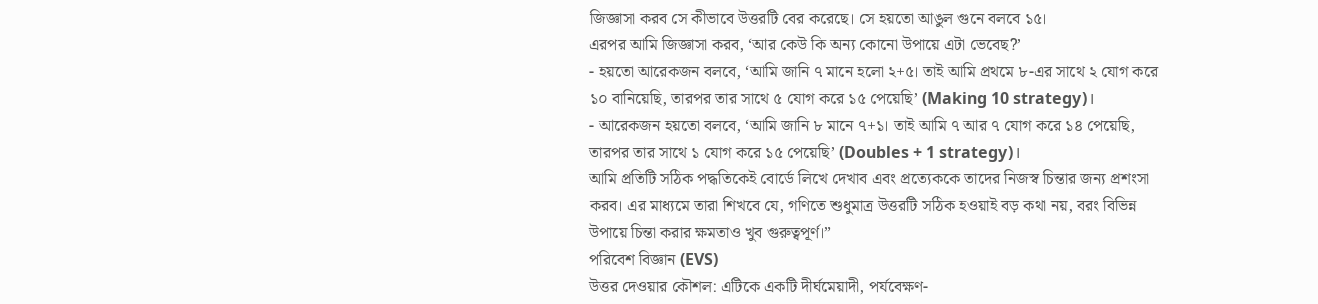জিজ্ঞাসা করব সে কীভাবে উত্তরটি বের করেছে। সে হয়তো আঙুল গুনে বলবে ১৫।
এরপর আমি জিজ্ঞাসা করব, ‘আর কেউ কি অন্য কোনো উপায়ে এটা ভেবেছ?’
- হয়তো আরেকজন বলবে, ‘আমি জানি ৭ মানে হলো ২+৫। তাই আমি প্রথমে ৮-এর সাথে ২ যোগ করে ১০ বানিয়েছি, তারপর তার সাথে ৫ যোগ করে ১৫ পেয়েছি’ (Making 10 strategy)।
- আরেকজন হয়তো বলবে, ‘আমি জানি ৮ মানে ৭+১। তাই আমি ৭ আর ৭ যোগ করে ১৪ পেয়েছি, তারপর তার সাথে ১ যোগ করে ১৫ পেয়েছি’ (Doubles + 1 strategy)।
আমি প্রতিটি সঠিক পদ্ধতিকেই বোর্ডে লিখে দেখাব এবং প্রত্যেককে তাদের নিজস্ব চিন্তার জন্য প্রশংসা করব। এর মাধ্যমে তারা শিখবে যে, গণিতে শুধুমাত্র উত্তরটি সঠিক হওয়াই বড় কথা নয়, বরং বিভিন্ন উপায়ে চিন্তা করার ক্ষমতাও খুব গুরুত্বপূর্ণ।”
পরিবেশ বিজ্ঞান (EVS)
উত্তর দেওয়ার কৌশল: এটিকে একটি দীর্ঘমেয়াদী, পর্যবেক্ষণ-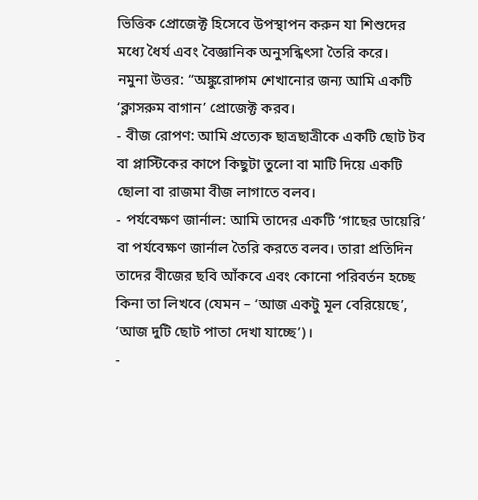ভিত্তিক প্রোজেক্ট হিসেবে উপস্থাপন করুন যা শিশুদের মধ্যে ধৈর্য এবং বৈজ্ঞানিক অনুসন্ধিৎসা তৈরি করে।
নমুনা উত্তর: “অঙ্কুরোদ্গম শেখানোর জন্য আমি একটি ‘ক্লাসরুম বাগান’ প্রোজেক্ট করব।
- বীজ রোপণ: আমি প্রত্যেক ছাত্রছাত্রীকে একটি ছোট টব বা প্লাস্টিকের কাপে কিছুটা তুলো বা মাটি দিয়ে একটি ছোলা বা রাজমা বীজ লাগাতে বলব।
- পর্যবেক্ষণ জার্নাল: আমি তাদের একটি ‘গাছের ডায়েরি’ বা পর্যবেক্ষণ জার্নাল তৈরি করতে বলব। তারা প্রতিদিন তাদের বীজের ছবি আঁকবে এবং কোনো পরিবর্তন হচ্ছে কিনা তা লিখবে (যেমন – ‘আজ একটু মূল বেরিয়েছে’, ‘আজ দুটি ছোট পাতা দেখা যাচ্ছে’)।
-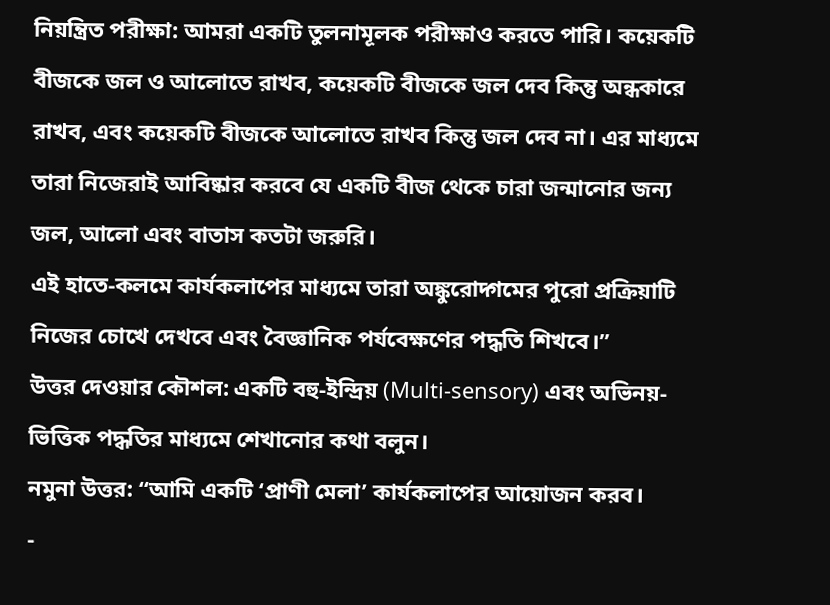নিয়ন্ত্রিত পরীক্ষা: আমরা একটি তুলনামূলক পরীক্ষাও করতে পারি। কয়েকটি বীজকে জল ও আলোতে রাখব, কয়েকটি বীজকে জল দেব কিন্তু অন্ধকারে রাখব, এবং কয়েকটি বীজকে আলোতে রাখব কিন্তু জল দেব না। এর মাধ্যমে তারা নিজেরাই আবিষ্কার করবে যে একটি বীজ থেকে চারা জন্মানোর জন্য জল, আলো এবং বাতাস কতটা জরুরি।
এই হাতে-কলমে কার্যকলাপের মাধ্যমে তারা অঙ্কুরোদ্গমের পুরো প্রক্রিয়াটি নিজের চোখে দেখবে এবং বৈজ্ঞানিক পর্যবেক্ষণের পদ্ধতি শিখবে।”
উত্তর দেওয়ার কৌশল: একটি বহু-ইন্দ্রিয় (Multi-sensory) এবং অভিনয়-ভিত্তিক পদ্ধতির মাধ্যমে শেখানোর কথা বলুন।
নমুনা উত্তর: “আমি একটি ‘প্রাণী মেলা’ কার্যকলাপের আয়োজন করব।
-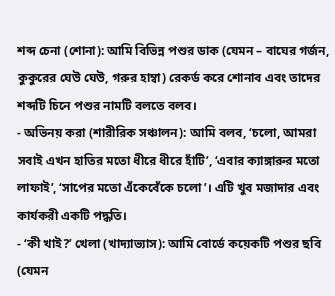শব্দ চেনা (শোনা): আমি বিভিন্ন পশুর ডাক (যেমন – বাঘের গর্জন, কুকুরের ঘেউ ঘেউ, গরুর হাম্বা) রেকর্ড করে শোনাব এবং তাদের শব্দটি চিনে পশুর নামটি বলতে বলব।
- অভিনয় করা (শারীরিক সঞ্চালন): আমি বলব, ‘চলো, আমরা সবাই এখন হাতির মতো ধীরে ধীরে হাঁটি’, ‘এবার ক্যাঙ্গারুর মতো লাফাই’, ‘সাপের মতো এঁকেবেঁকে চলো’। এটি খুব মজাদার এবং কার্যকরী একটি পদ্ধতি।
- ‘কী খাই?’ খেলা (খাদ্যাভ্যাস): আমি বোর্ডে কয়েকটি পশুর ছবি (যেমন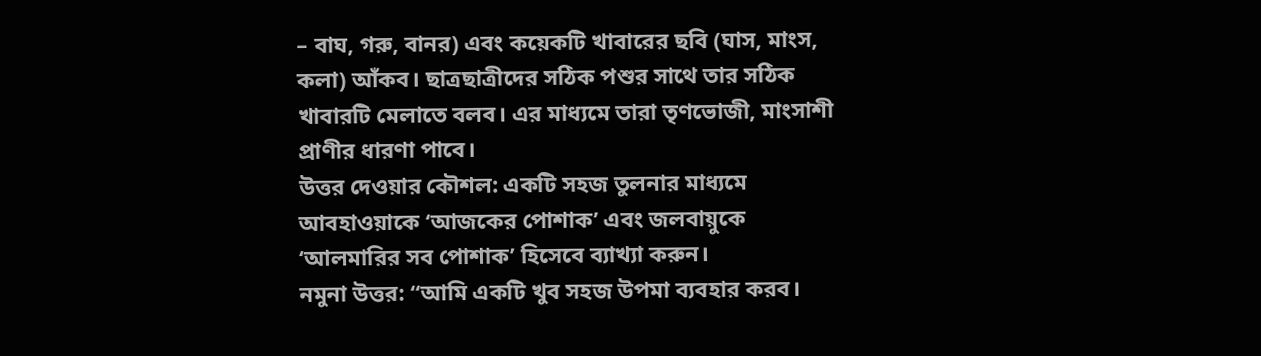– বাঘ, গরু, বানর) এবং কয়েকটি খাবারের ছবি (ঘাস, মাংস, কলা) আঁকব। ছাত্রছাত্রীদের সঠিক পশুর সাথে তার সঠিক খাবারটি মেলাতে বলব। এর মাধ্যমে তারা তৃণভোজী, মাংসাশী প্রাণীর ধারণা পাবে।
উত্তর দেওয়ার কৌশল: একটি সহজ তুলনার মাধ্যমে আবহাওয়াকে ‘আজকের পোশাক’ এবং জলবায়ুকে ‘আলমারির সব পোশাক’ হিসেবে ব্যাখ্যা করুন।
নমুনা উত্তর: “আমি একটি খুব সহজ উপমা ব্যবহার করব।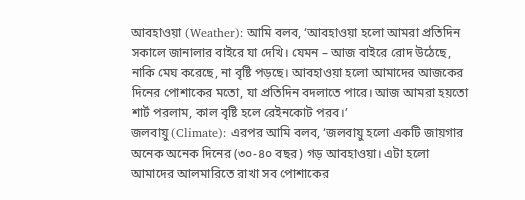আবহাওয়া (Weather): আমি বলব, ‘আবহাওয়া হলো আমরা প্রতিদিন সকালে জানালার বাইরে যা দেখি। যেমন – আজ বাইরে রোদ উঠেছে, নাকি মেঘ করেছে, না বৃষ্টি পড়ছে। আবহাওয়া হলো আমাদের আজকের দিনের পোশাকের মতো, যা প্রতিদিন বদলাতে পারে। আজ আমরা হয়তো শার্ট পরলাম, কাল বৃষ্টি হলে রেইনকোট পরব।’
জলবায়ু (Climate): এরপর আমি বলব, ‘জলবায়ু হলো একটি জায়গার অনেক অনেক দিনের (৩০-৪০ বছর) গড় আবহাওয়া। এটা হলো আমাদের আলমারিতে রাখা সব পোশাকের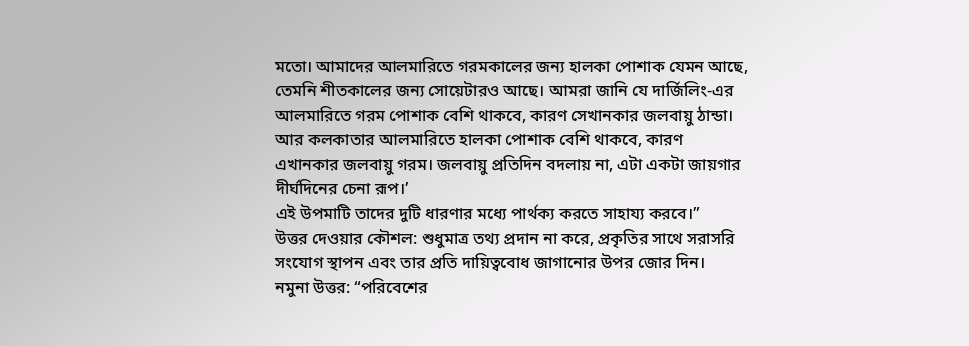মতো। আমাদের আলমারিতে গরমকালের জন্য হালকা পোশাক যেমন আছে, তেমনি শীতকালের জন্য সোয়েটারও আছে। আমরা জানি যে দার্জিলিং-এর আলমারিতে গরম পোশাক বেশি থাকবে, কারণ সেখানকার জলবায়ু ঠান্ডা। আর কলকাতার আলমারিতে হালকা পোশাক বেশি থাকবে, কারণ এখানকার জলবায়ু গরম। জলবায়ু প্রতিদিন বদলায় না, এটা একটা জায়গার দীর্ঘদিনের চেনা রূপ।’
এই উপমাটি তাদের দুটি ধারণার মধ্যে পার্থক্য করতে সাহায্য করবে।”
উত্তর দেওয়ার কৌশল: শুধুমাত্র তথ্য প্রদান না করে, প্রকৃতির সাথে সরাসরি সংযোগ স্থাপন এবং তার প্রতি দায়িত্ববোধ জাগানোর উপর জোর দিন।
নমুনা উত্তর: “পরিবেশের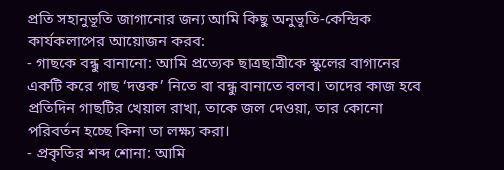প্রতি সহানুভূতি জাগানোর জন্য আমি কিছু অনুভূতি-কেন্দ্রিক কার্যকলাপের আয়োজন করব:
- গাছকে বন্ধু বানানো: আমি প্রত্যেক ছাত্রছাত্রীকে স্কুলের বাগানের একটি করে গাছ ‘দত্তক’ নিতে বা বন্ধু বানাতে বলব। তাদের কাজ হবে প্রতিদিন গাছটির খেয়াল রাখা, তাকে জল দেওয়া, তার কোনো পরিবর্তন হচ্ছে কিনা তা লক্ষ্য করা।
- প্রকৃতির শব্দ শোনা: আমি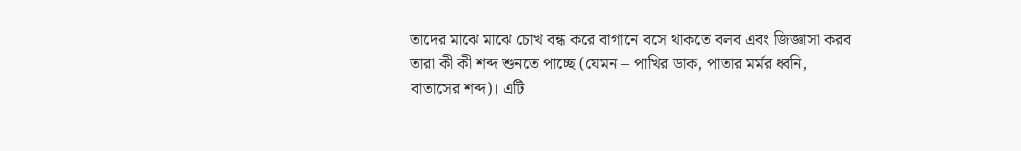তাদের মাঝে মাঝে চোখ বন্ধ করে বাগানে বসে থাকতে বলব এবং জিজ্ঞাসা করব তারা কী কী শব্দ শুনতে পাচ্ছে (যেমন – পাখির ডাক, পাতার মর্মর ধ্বনি, বাতাসের শব্দ)। এটি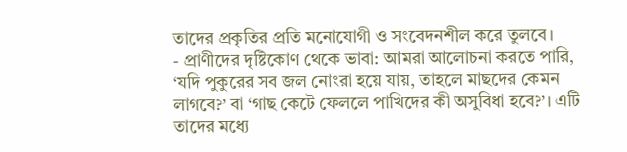তাদের প্রকৃতির প্রতি মনোযোগী ও সংবেদনশীল করে তুলবে।
- প্রাণীদের দৃষ্টিকোণ থেকে ভাবা: আমরা আলোচনা করতে পারি, ‘যদি পুকুরের সব জল নোংরা হয়ে যায়, তাহলে মাছদের কেমন লাগবে?’ বা ‘গাছ কেটে ফেললে পাখিদের কী অসুবিধা হবে?’। এটি তাদের মধ্যে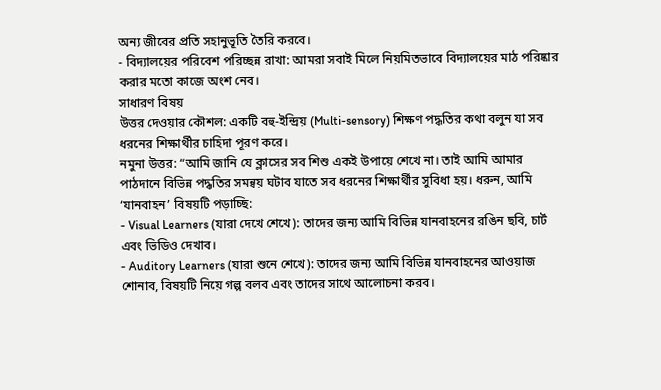অন্য জীবের প্রতি সহানুভূতি তৈরি করবে।
- বিদ্যালয়ের পরিবেশ পরিচ্ছন্ন রাখা: আমরা সবাই মিলে নিয়মিতভাবে বিদ্যালয়ের মাঠ পরিষ্কার করার মতো কাজে অংশ নেব।
সাধারণ বিষয়
উত্তর দেওয়ার কৌশল: একটি বহু-ইন্দ্রিয় (Multi-sensory) শিক্ষণ পদ্ধতির কথা বলুন যা সব ধরনের শিক্ষার্থীর চাহিদা পূরণ করে।
নমুনা উত্তর: “আমি জানি যে ক্লাসের সব শিশু একই উপায়ে শেখে না। তাই আমি আমার পাঠদানে বিভিন্ন পদ্ধতির সমন্বয় ঘটাব যাতে সব ধরনের শিক্ষার্থীর সুবিধা হয়। ধরুন, আমি ‘যানবাহন’ বিষয়টি পড়াচ্ছি:
- Visual Learners (যারা দেখে শেখে): তাদের জন্য আমি বিভিন্ন যানবাহনের রঙিন ছবি, চার্ট এবং ভিডিও দেখাব।
- Auditory Learners (যারা শুনে শেখে): তাদের জন্য আমি বিভিন্ন যানবাহনের আওয়াজ শোনাব, বিষয়টি নিয়ে গল্প বলব এবং তাদের সাথে আলোচনা করব।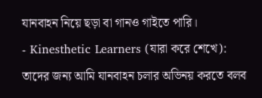যানবাহন নিয়ে ছড়া বা গানও গাইতে পারি।
- Kinesthetic Learners (যারা করে শেখে): তাদের জন্য আমি যানবাহন চলার অভিনয় করতে বলব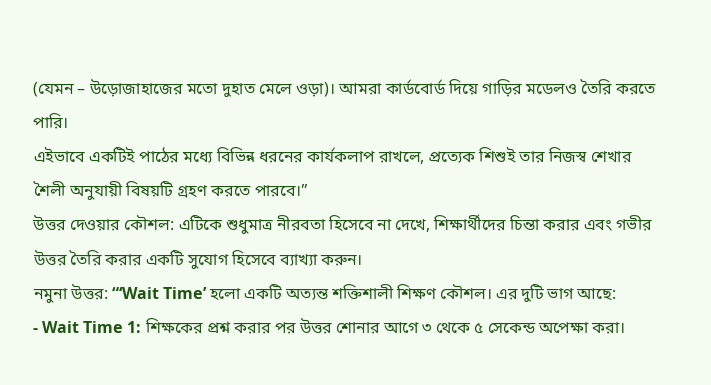(যেমন – উড়োজাহাজের মতো দুহাত মেলে ওড়া)। আমরা কার্ডবোর্ড দিয়ে গাড়ির মডেলও তৈরি করতে পারি।
এইভাবে একটিই পাঠের মধ্যে বিভিন্ন ধরনের কার্যকলাপ রাখলে, প্রত্যেক শিশুই তার নিজস্ব শেখার শৈলী অনুযায়ী বিষয়টি গ্রহণ করতে পারবে।”
উত্তর দেওয়ার কৌশল: এটিকে শুধুমাত্র নীরবতা হিসেবে না দেখে, শিক্ষার্থীদের চিন্তা করার এবং গভীর উত্তর তৈরি করার একটি সুযোগ হিসেবে ব্যাখ্যা করুন।
নমুনা উত্তর: “‘Wait Time’ হলো একটি অত্যন্ত শক্তিশালী শিক্ষণ কৌশল। এর দুটি ভাগ আছে:
- Wait Time 1: শিক্ষকের প্রশ্ন করার পর উত্তর শোনার আগে ৩ থেকে ৫ সেকেন্ড অপেক্ষা করা।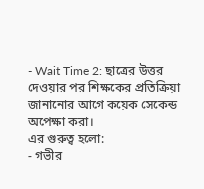- Wait Time 2: ছাত্রের উত্তর দেওয়ার পর শিক্ষকের প্রতিক্রিয়া জানানোর আগে কয়েক সেকেন্ড অপেক্ষা করা।
এর গুরুত্ব হলো:
- গভীর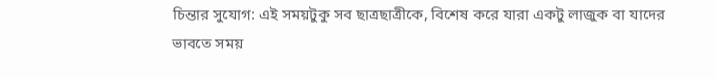চিন্তার সুযোগ: এই সময়টুকু সব ছাত্রছাত্রীকে, বিশেষ করে যারা একটু লাজুক বা যাদের ভাবতে সময়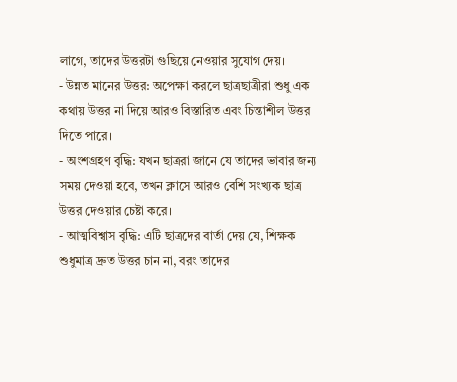লাগে, তাদের উত্তরটা গুছিয়ে নেওয়ার সুযোগ দেয়।
- উন্নত মানের উত্তর: অপেক্ষা করলে ছাত্রছাত্রীরা শুধু এক কথায় উত্তর না দিয়ে আরও বিস্তারিত এবং চিন্তাশীল উত্তর দিতে পারে।
- অংশগ্রহণ বৃদ্ধি: যখন ছাত্ররা জানে যে তাদের ভাবার জন্য সময় দেওয়া হবে, তখন ক্লাসে আরও বেশি সংখ্যক ছাত্র উত্তর দেওয়ার চেষ্টা করে।
- আত্মবিশ্বাস বৃদ্ধি: এটি ছাত্রদের বার্তা দেয় যে, শিক্ষক শুধুমাত্র দ্রুত উত্তর চান না, বরং তাদের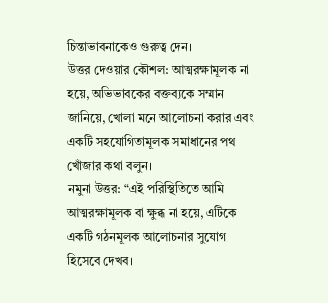চিন্তাভাবনাকেও গুরুত্ব দেন।
উত্তর দেওয়ার কৌশল: আত্মরক্ষামূলক না হয়ে, অভিভাবকের বক্তব্যকে সম্মান জানিয়ে, খোলা মনে আলোচনা করার এবং একটি সহযোগিতামূলক সমাধানের পথ খোঁজার কথা বলুন।
নমুনা উত্তর: “এই পরিস্থিতিতে আমি আত্মরক্ষামূলক বা ক্ষুব্ধ না হয়ে, এটিকে একটি গঠনমূলক আলোচনার সুযোগ হিসেবে দেখব।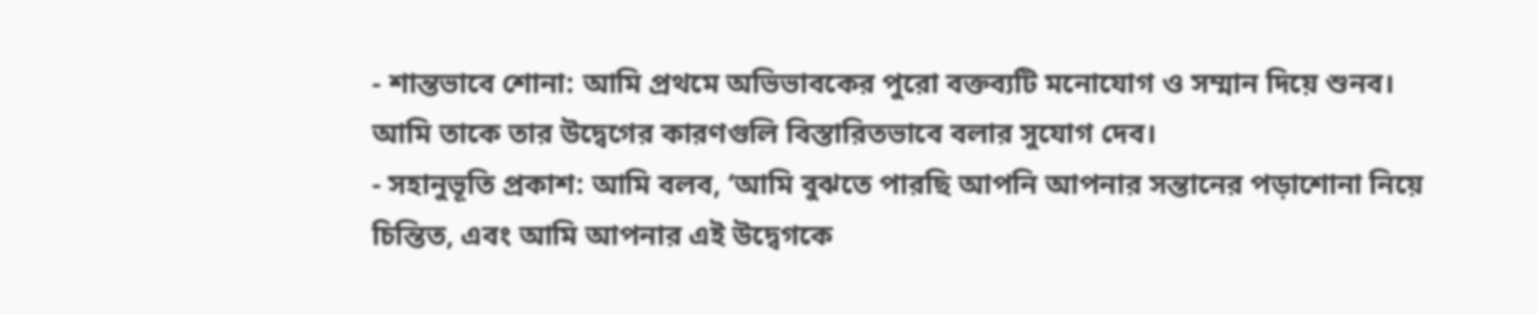- শান্তভাবে শোনা: আমি প্রথমে অভিভাবকের পুরো বক্তব্যটি মনোযোগ ও সম্মান দিয়ে শুনব। আমি তাকে তার উদ্বেগের কারণগুলি বিস্তারিতভাবে বলার সুযোগ দেব।
- সহানুভূতি প্রকাশ: আমি বলব, ‘আমি বুঝতে পারছি আপনি আপনার সন্তানের পড়াশোনা নিয়ে চিন্তিত, এবং আমি আপনার এই উদ্বেগকে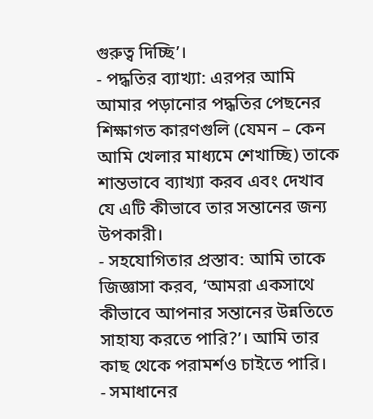গুরুত্ব দিচ্ছি’।
- পদ্ধতির ব্যাখ্যা: এরপর আমি আমার পড়ানোর পদ্ধতির পেছনের শিক্ষাগত কারণগুলি (যেমন – কেন আমি খেলার মাধ্যমে শেখাচ্ছি) তাকে শান্তভাবে ব্যাখ্যা করব এবং দেখাব যে এটি কীভাবে তার সন্তানের জন্য উপকারী।
- সহযোগিতার প্রস্তাব: আমি তাকে জিজ্ঞাসা করব, ‘আমরা একসাথে কীভাবে আপনার সন্তানের উন্নতিতে সাহায্য করতে পারি?’। আমি তার কাছ থেকে পরামর্শও চাইতে পারি।
- সমাধানের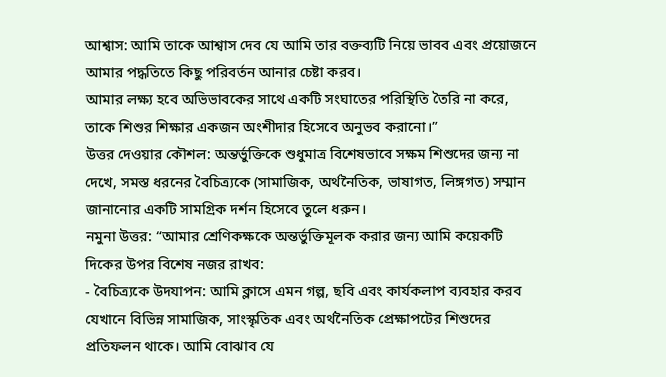আশ্বাস: আমি তাকে আশ্বাস দেব যে আমি তার বক্তব্যটি নিয়ে ভাবব এবং প্রয়োজনে আমার পদ্ধতিতে কিছু পরিবর্তন আনার চেষ্টা করব।
আমার লক্ষ্য হবে অভিভাবকের সাথে একটি সংঘাতের পরিস্থিতি তৈরি না করে, তাকে শিশুর শিক্ষার একজন অংশীদার হিসেবে অনুভব করানো।”
উত্তর দেওয়ার কৌশল: অন্তর্ভুক্তিকে শুধুমাত্র বিশেষভাবে সক্ষম শিশুদের জন্য না দেখে, সমস্ত ধরনের বৈচিত্র্যকে (সামাজিক, অর্থনৈতিক, ভাষাগত, লিঙ্গগত) সম্মান জানানোর একটি সামগ্রিক দর্শন হিসেবে তুলে ধরুন।
নমুনা উত্তর: “আমার শ্রেণিকক্ষকে অন্তর্ভুক্তিমূলক করার জন্য আমি কয়েকটি দিকের উপর বিশেষ নজর রাখব:
- বৈচিত্র্যকে উদযাপন: আমি ক্লাসে এমন গল্প, ছবি এবং কার্যকলাপ ব্যবহার করব যেখানে বিভিন্ন সামাজিক, সাংস্কৃতিক এবং অর্থনৈতিক প্রেক্ষাপটের শিশুদের প্রতিফলন থাকে। আমি বোঝাব যে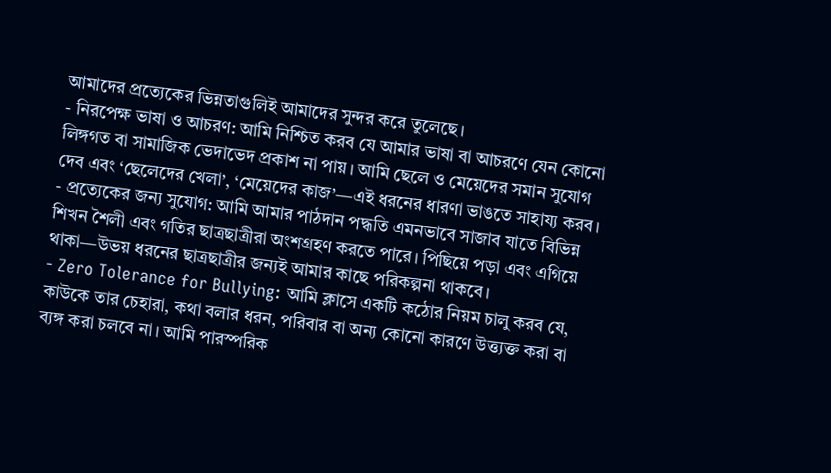আমাদের প্রত্যেকের ভিন্নতাগুলিই আমাদের সুন্দর করে তুলেছে।
- নিরপেক্ষ ভাষা ও আচরণ: আমি নিশ্চিত করব যে আমার ভাষা বা আচরণে যেন কোনো লিঙ্গগত বা সামাজিক ভেদাভেদ প্রকাশ না পায়। আমি ছেলে ও মেয়েদের সমান সুযোগ দেব এবং ‘ছেলেদের খেলা’, ‘মেয়েদের কাজ’—এই ধরনের ধারণা ভাঙতে সাহায্য করব।
- প্রত্যেকের জন্য সুযোগ: আমি আমার পাঠদান পদ্ধতি এমনভাবে সাজাব যাতে বিভিন্ন শিখন শৈলী এবং গতির ছাত্রছাত্রীরা অংশগ্রহণ করতে পারে। পিছিয়ে পড়া এবং এগিয়ে থাকা—উভয় ধরনের ছাত্রছাত্রীর জন্যই আমার কাছে পরিকল্পনা থাকবে।
- Zero Tolerance for Bullying: আমি ক্লাসে একটি কঠোর নিয়ম চালু করব যে, কাউকে তার চেহারা, কথা বলার ধরন, পরিবার বা অন্য কোনো কারণে উত্ত্যক্ত করা বা ব্যঙ্গ করা চলবে না। আমি পারস্পরিক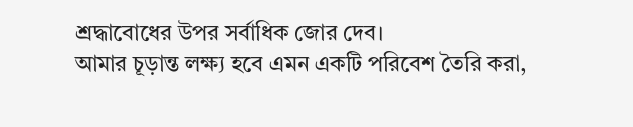শ্রদ্ধাবোধের উপর সর্বাধিক জোর দেব।
আমার চূড়ান্ত লক্ষ্য হবে এমন একটি পরিবেশ তৈরি করা,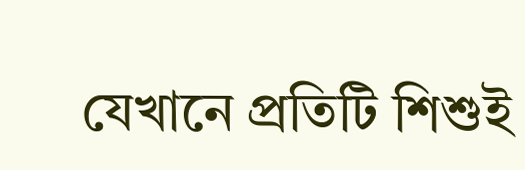যেখানে প্রতিটি শিশুই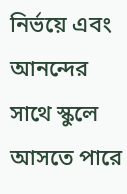নির্ভয়ে এবং আনন্দের সাথে স্কুলে আসতে পারে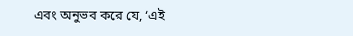এবং অনুভব করে যে, ‘এই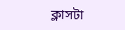ক্লাসটা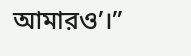আমারও’।”